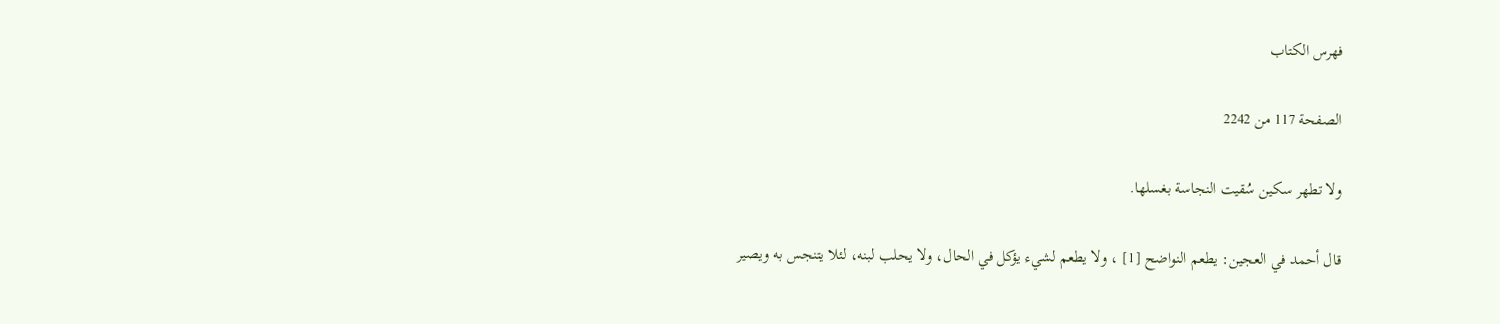فهرس الكتاب

الصفحة 117 من 2242

ولا تطهر سكين سُقيت النجاسة بغسلها.

قال أحمد في العجين: يطعم النواضح [1] ، ولا يطعم لشيء يؤكل في الحال، ولا يحلب لبنه، لئلا يتنجس به ويصير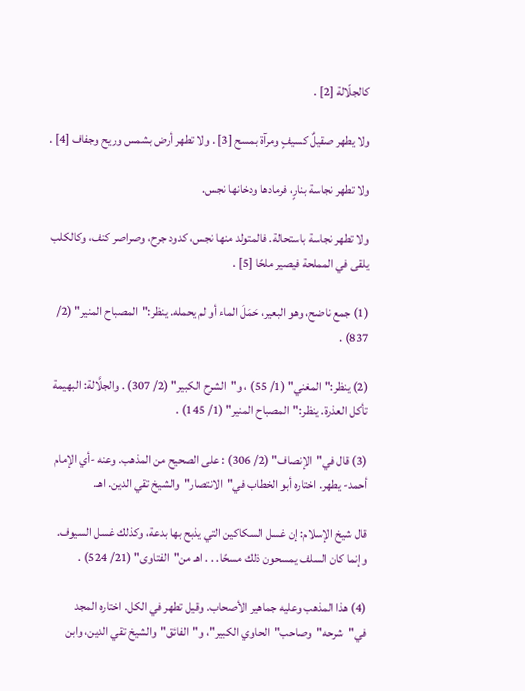كالجلّالة [2] .

ولا يطهر صقيلٌ كسيفٍ ومرآة بمسح [3] . ولا تطهر أرض بشمس وريح وجفاف [4] .

ولا تطهر نجاسة بنارٍ، فرمادها ودخانها نجس.

ولا تطهر نجاسة باستحالة. فالمتولد منها نجس، كدود جرح، وصراصر كنف، وكالكلب يلقى في المملحة فيصير ملحًا [5] .

(1) جمع ناضح، وهو البعير، حَمَلَ الماء أو لم يحمله. ينظر:"المصباح المنير" (2/ 837) .

(2) ينظر:"المغني" (1/ 55) ، و"الشرح الكبير" (2/ 307) . والجلَّالة: البهيمة تأكل العذرة. ينظر:"المصباح المنير" (1/ 145) .

(3) قال في"الإنصاف" (2/ 306) : على الصحيح من المذهب. وعنه -أي الإمام أحمد- يطهر. اختاره أبو الخطاب في"الانتصار"والشيخ تقي الدين. اهـ.

قال شيخ الإسلام: إن غسل السكاكين التي يذبح بها بدعة، وكذلك غسل السيوف. وإنما كان السلف يمسحون ذلك مسحًا. . . اهـ من"الفتاوى" (21/ 524) .

(4) هذا المذهب وعليه جماهير الأصحاب. وقيل تطهر في الكل. اختاره المجد في"شرحه"وصاحب"الحاوي الكبير"، و"الفائق"والشيخ تقي الدين، وابن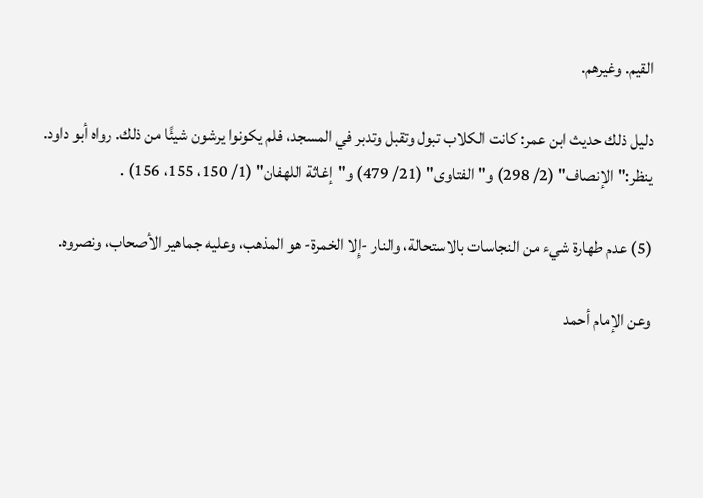القيم. وغيرهم.

دليل ذلك حديث ابن عمر: كانت الكلاب تبول وتقبل وتدبر في المسجد، فلم يكونوا يرشون شيئًا من ذلك. رواه أبو داود. ينظر:"الإنصاف" (2/ 298) و"الفتاوى" (21/ 479) و"إغاثة اللهفان" (1/ 150، 155، 156) .

(5) عدم طهارة شيء من النجاسات بالاستحالة، والنار -إِلا الخمرة- هو المذهب، وعليه جماهير الأصحاب، ونصروه.

وعن الإمام أحمد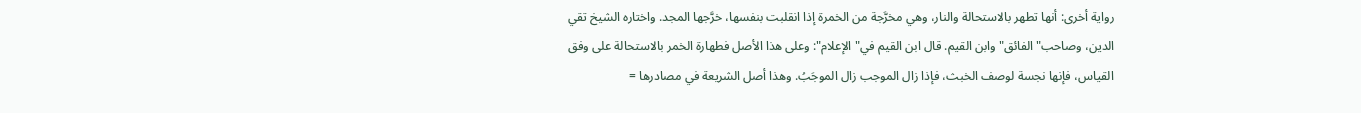رواية أخرى: أنها تطهر بالاستحالة والنار، وهي مخرَّجة من الخمرة إذا انقلبت بنفسها، خرَّجها المجد. واختاره الشيخ تقي الدين، وصاحب"الفائق"وابن القيم. قال ابن القيم في"الإعلام": وعلى هذا الأصل فطهارة الخمر بالاستحالة على وفق القياس، فإنها نجسة لوصف الخبث، فإذا زال الموجب زال الموجَبُ. وهذا أصل الشريعة في مصادرها =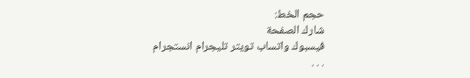حجم الخط:
شارك الصفحة
فيسبوك واتساب تويتر تليجرام انستجرام
. . .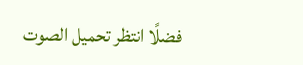فضلًا انتظر تحميل الصوت